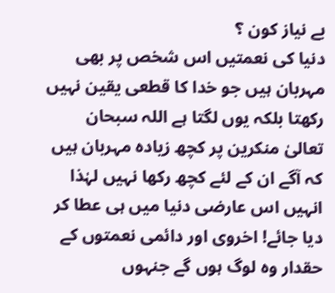بے نیاز کون ؟
دنیا کی نعمتیں اس شخص پر بھی مہربان ہیں جو خدا کا قطعی یقین نہیں رکھتا بلکہ یوں لگتا ہے اللہ سبحان تعالیٰ منکرین پر کچھ زیادہ مہربان ہیں کہ آگے ان کے لئے کچھ رکھا نہیں لہٰذا انہیں اس عارضی دنیا میں ہی عطا کر دیا جائے! اخروی اور دائمی نعمتوں کے حقدار وہ لوگ ہوں گے جنہوں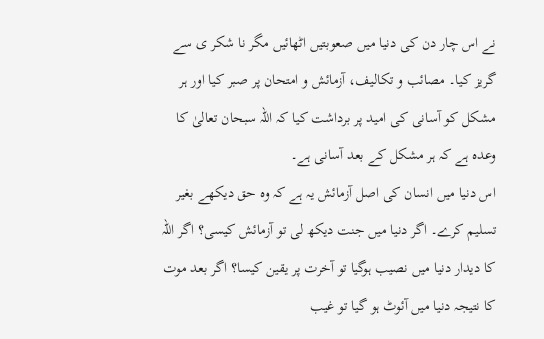نے اس چار دن کی دنیا میں صعوبتیں اٹھائیں مگر نا شکر ی سے گریز کیا۔ مصائب و تکالیف، آزمائش و امتحان پر صبر کیا اور ہر مشکل کو آسانی کی امید پر برداشت کیا کہ اللہ سبحان تعالیٰ کا وعدہ ہے کہ ہر مشکل کے بعد آسانی ہے۔
اس دنیا میں انسان کی اصل آزمائش یہ ہے کہ وہ حق دیکھے بغیر تسلیم کرے۔ اگر دنیا میں جنت دیکھ لی تو آزمائش کیسی؟ اگر اللہ کا دیدار دنیا میں نصیب ہوگیا تو آخرت پر یقین کیسا؟ اگر بعد موت کا نتیجہ دنیا میں آئوٹ ہو گیا تو غیب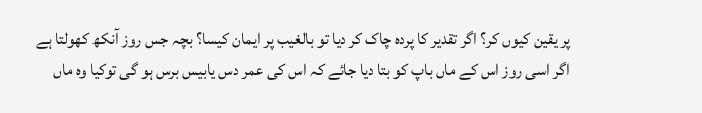پر یقین کیوں کر؟ اگر تقدیر کا پردہ چاک کر دیا تو بالغیب پر ایمان کیسا؟ بچہ جس روز آنکھ کھولتا ہے اگر اسی روز اس کے ماں باپ کو بتا دیا جائے کہ اس کی عمر دس یابیس برس ہو گی توکیا وہ ماں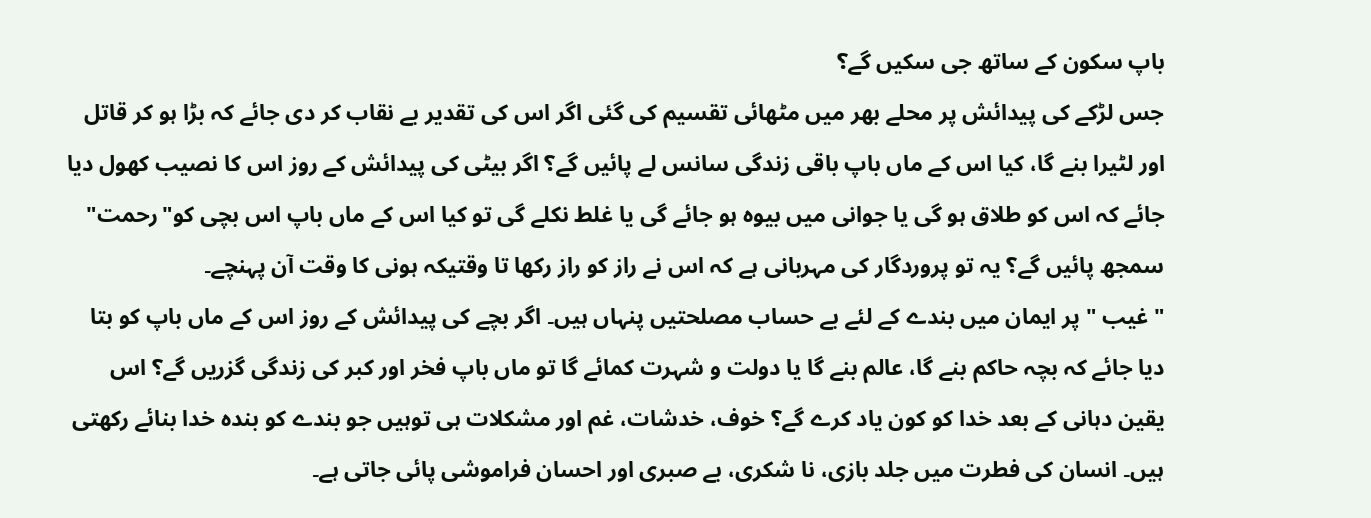باپ سکون کے ساتھ جی سکیں گے؟
جس لڑکے کی پیدائش پر محلے بھر میں مٹھائی تقسیم کی گئی اگر اس کی تقدیر بے نقاب کر دی جائے کہ بڑا ہو کر قاتل اور لٹیرا بنے گا، کیا اس کے ماں باپ باقی زندگی سانس لے پائیں گے؟ اگر بیٹی کی پیدائش کے روز اس کا نصیب کھول دیا جائے کہ اس کو طلاق ہو گی یا جوانی میں بیوہ ہو جائے گی یا غلط نکلے گی تو کیا اس کے ماں باپ اس بچی کو"رحمت" سمجھ پائیں گے؟ یہ تو پروردگار کی مہربانی ہے کہ اس نے راز کو راز رکھا تا وقتیکہ ہونی کا وقت آن پہنچے۔
"غیب " پر ایمان میں بندے کے لئے بے حساب مصلحتیں پنہاں ہیں۔ اگر بچے کی پیدائش کے روز اس کے ماں باپ کو بتا دیا جائے کہ بچہ حاکم بنے گا، عالم بنے گا یا دولت و شہرت کمائے گا تو ماں باپ فخر اور کبر کی زندگی گزریں گے؟ اس یقین دہانی کے بعد خدا کو کون یاد کرے گے؟ خوف، خدشات، غم اور مشکلات ہی توہیں جو بندے کو بندہ خدا بنائے رکھتی ہیں۔ انسان کی فطرت میں جلد بازی، نا شکری، بے صبری اور احسان فراموشی پائی جاتی ہے۔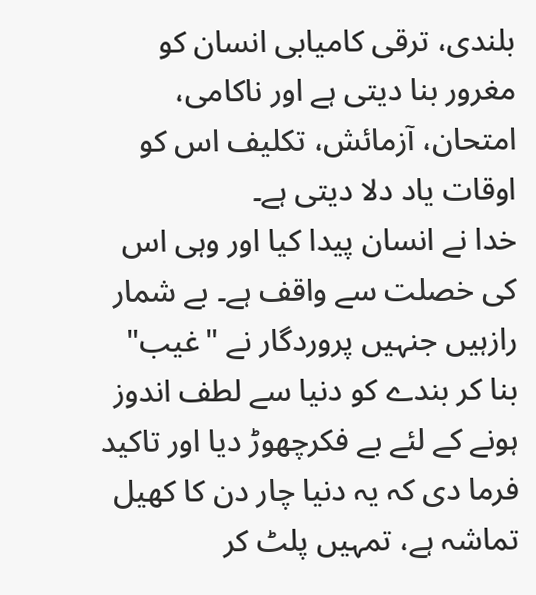بلندی، ترقی کامیابی انسان کو مغرور بنا دیتی ہے اور ناکامی، امتحان، آزمائش، تکلیف اس کو اوقات یاد دلا دیتی ہے۔
خدا نے انسان پیدا کیا اور وہی اس کی خصلت سے واقف ہے۔ بے شمار رازہیں جنہیں پروردگار نے "غیب" بنا کر بندے کو دنیا سے لطف اندوز ہونے کے لئے بے فکرچھوڑ دیا اور تاکید فرما دی کہ یہ دنیا چار دن کا کھیل تماشہ ہے، تمہیں پلٹ کر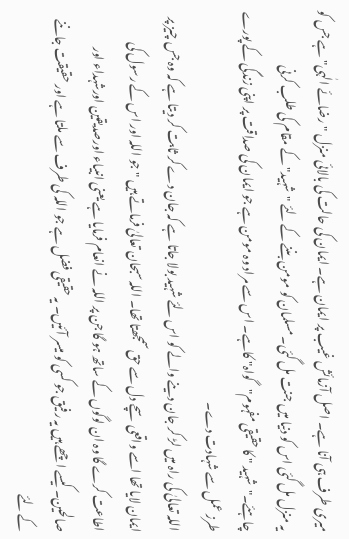میری طرف ہی آنا ہے۔ اصل آزمائش غیب پر ایمان ہے۔ ایمان کی حالت کی بالائی منزل "رضائے الٰہی" ہے جس کو یہ منزل مل گئی اس کو دنیا میں جنت مل گئی۔ مسلمان کو مومن بننے کے لئے "شہید" کے مقام کی طلب کرنی چاہئے۔"شہید " کا حقیقی مفہوم"گواہ" کاہے۔ اس سے مراد وہ مومن ہے جو ایمان کی صداقت پر اپنی زندگی کے پورے طرز عمل سے شہادت دے۔
اللہ تعالیٰ کی راہ میں لڑ کر جان دینے والے کو اس لئے شہید بولا جاتا ہے کہ جان دے کر ثابت کر دیتا ہے کہ وہ جس چیز پر ایمان لایا تھا اسے واقعی سچے دل سے حق سمجھتا تھا۔ اللہ سبحان تعالیٰ فرماتے ہیں "جو اللہ اور اس کے رسول کی اطاعت کرے گا وہ ان لوگوں کے ساتھ ہو گا جن پر اللہ نے انعام فرمایا ہے یعنی انبیاء اورصدیقین اورشہداء اور صالحین۔ کیسے اچھے ہیں یہ رفیق جو کسی کو میسر آئیں۔ یہ حقیقی فضل ہے جو اللہ کی طرف سے ملتا ہے اور حقیقت جاننے کے لئے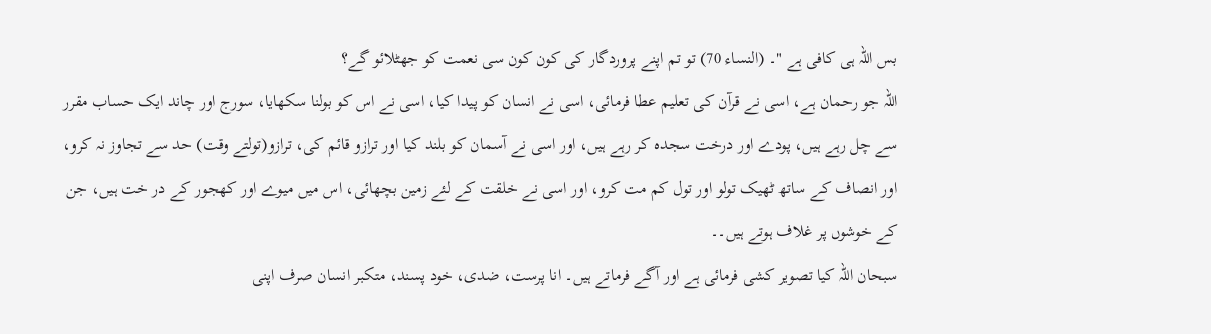بس اللہ ہی کافی ہے "۔ (النساء 70) تو تم اپنے پروردگار کی کون کون سی نعمت کو جھٹلائو گے؟
اللہ جو رحمان ہے، اسی نے قرآن کی تعلیم عطا فرمائی، اسی نے انسان کو پیدا کیا، اسی نے اس کو بولنا سکھایا، سورج اور چاند ایک حساب مقرر سے چل رہے ہیں، پودے اور درخت سجدہ کر رہے ہیں، اور اسی نے آسمان کو بلند کیا اور ترازو قائم کی، ترازو(تولتے وقت) حد سے تجاوز نہ کرو، اور انصاف کے ساتھ ٹھیک تولو اور تول کم مت کرو، اور اسی نے خلقت کے لئے زمین بچھائی، اس میں میوے اور کھجور کے در خت ہیں، جن کے خوشوں پر غلاف ہوتے ہیں۔۔
سبحان اللہ کیا تصویر کشی فرمائی ہے اور آگے فرماتے ہیں۔ انا پرست، ضدی، خود پسند، متکبر انسان صرف اپنی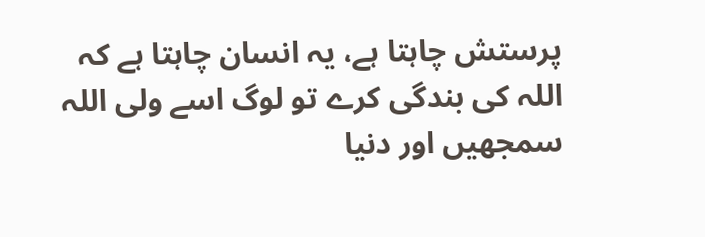پرستش چاہتا ہے، یہ انسان چاہتا ہے کہ اللہ کی بندگی کرے تو لوگ اسے ولی اللہ سمجھیں اور دنیا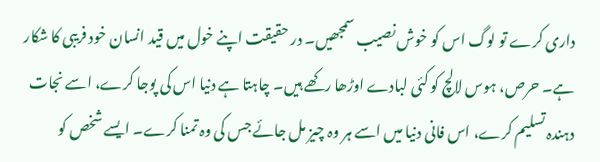داری کرے تو لوگ اس کو خوش نصیب سمجھیں۔ در حقیقت اپنے خول میں قید انسان خود فریبی کا شکار ہے۔ حرص، ہوس لالچ کو کئی لبادے اوڑھا رکھے ہیں۔ چاہتا ہے دنیا اس کی پوجا کرے، اسے نجات دہندہ تسلیم کرے، اس فانی دنیا میں اسے ہر وہ چیز مل جائے جس کی وہ تمنا کرے۔ ایسے شخص کو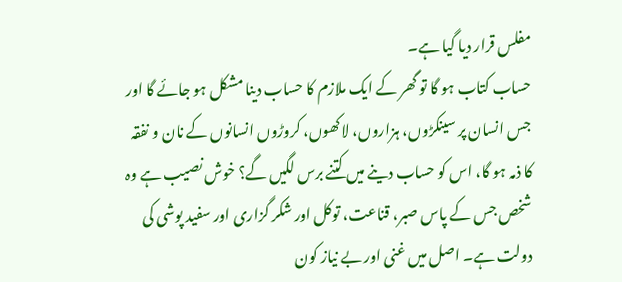مفلس قرار دیا گیا ہے۔
حساب کتاب ہو گا تو گھر کے ایک ملازم کا حساب دینا مشکل ہو جائے گا اور جس انسان پر سینکڑوں، ہزاروں، لاکھوں، کروڑوں انسانوں کے نان و نفقہ کا ذمہ ہو گا، اس کو حساب دینے میں کتنے برس لگیں گے؟ خوش نصیب ہے وہ شخص جس کے پاس صبر، قناعت، توکل اور شکر گزاری اور سفید پوشی کی دولت ہے۔ اصل میں غنی اور بے نیاز کون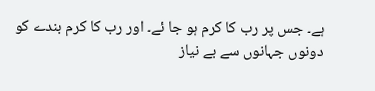ہے۔ جس پر رب کا کرم ہو جا ئے۔ اور رب کا کرم بندے کو دونوں جہانوں سے بے نیاز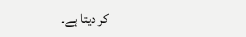کر دیتا ہے۔